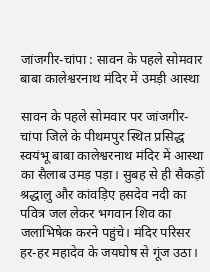जांजगीर-चांपा : सावन के पहले सोमवार बाबा कालेश्वरनाथ मंदिर में उमड़ी आस्था

सावन के पहले सोमवार पर जांजगीर-चांपा जिले के पीथमपुर स्थित प्रसिद्ध स्वयंभू बाबा कालेश्वरनाथ मंदिर में आस्था का सैलाब उमड़ पड़ा। सुबह से ही सैकड़ों श्रद्धालु और कांवड़िए हसदेव नदी का पवित्र जल लेकर भगवान शिव का जलाभिषेक करने पहुंचे। मंदिर परिसर हर-हर महादेव के जयघोष से गूंज उठा।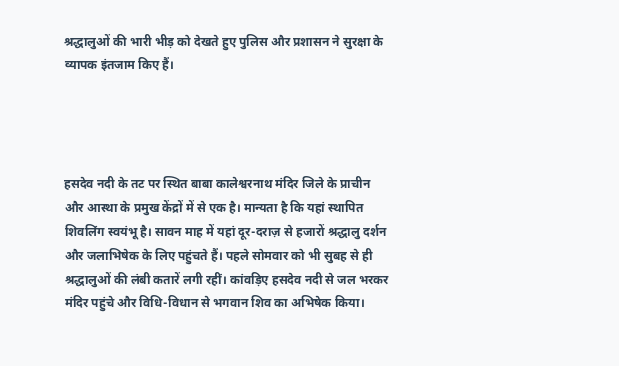श्रद्धालुओं की भारी भीड़ को देखते हुए पुलिस और प्रशासन ने सुरक्षा के व्यापक इंतजाम किए हैं।




हसदेव नदी के तट पर स्थित बाबा कालेश्वरनाथ मंदिर जिले के प्राचीन और आस्था के प्रमुख केंद्रों में से एक है। मान्यता है कि यहां स्थापित शिवलिंग स्वयंभू है। सावन माह में यहां दूर-दराज़ से हजारों श्रद्धालु दर्शन और जलाभिषेक के लिए पहुंचते हैं। पहले सोमवार को भी सुबह से ही श्रद्धालुओं की लंबी कतारें लगी रहीं। कांवड़िए हसदेव नदी से जल भरकर मंदिर पहुंचे और विधि-विधान से भगवान शिव का अभिषेक किया।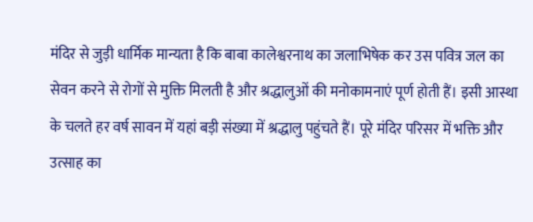मंदिर से जुड़ी धार्मिक मान्यता है कि बाबा कालेश्वरनाथ का जलाभिषेक कर उस पवित्र जल का सेवन करने से रोगों से मुक्ति मिलती है और श्रद्धालुओं की मनोकामनाएं पूर्ण होती हैं। इसी आस्था के चलते हर वर्ष सावन में यहां बड़ी संख्या में श्रद्धालु पहुंचते हैं। पूरे मंदिर परिसर में भक्ति और उत्साह का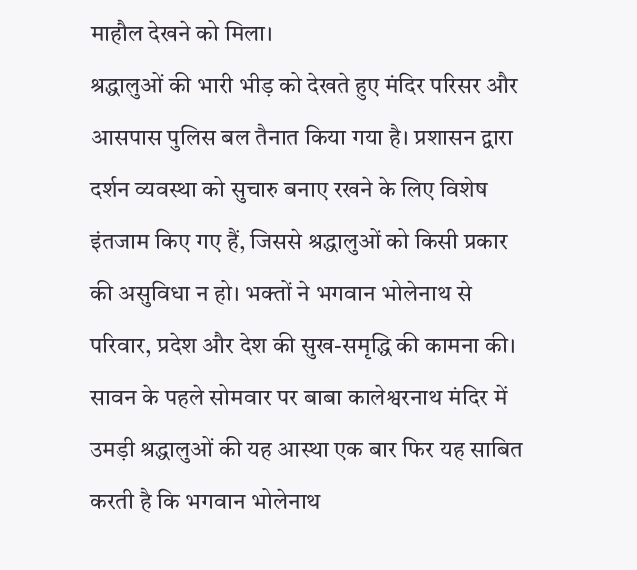माहौल देखने को मिला।
श्रद्धालुओं की भारी भीड़ को देखते हुए मंदिर परिसर और आसपास पुलिस बल तैनात किया गया है। प्रशासन द्वारा दर्शन व्यवस्था को सुचारु बनाए रखने के लिए विशेष इंतजाम किए गए हैं, जिससे श्रद्धालुओं को किसी प्रकार की असुविधा न हो। भक्तों ने भगवान भोलेनाथ से परिवार, प्रदेश और देश की सुख-समृद्धि की कामना की।
सावन के पहले सोमवार पर बाबा कालेश्वरनाथ मंदिर में उमड़ी श्रद्धालुओं की यह आस्था एक बार फिर यह साबित करती है कि भगवान भोलेनाथ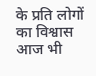के प्रति लोगों का विश्वास आज भी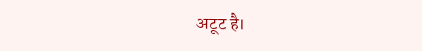अटूट है।